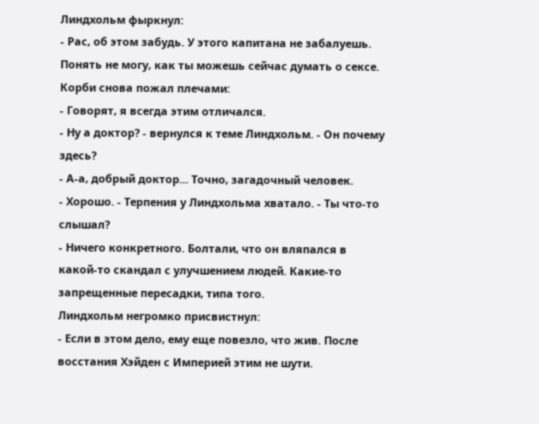Линдхольм фыркнул:
- Рас, об этом забудь. У этого капитана не забалуешь. Понять не могу, как ты можешь сейчас думать о сексе.
Корби снова пожал плечами:
- Говорят, я всегда этим отличался.
- Ну а доктор? - вернулся к теме Линдхольм. - Он почему здесь?
- А-а, добрый доктор... Точно, загадочный человек.
- Хорошо. - Терпения у Линдхольма хватало. - Ты что-то слышал?
- Ничего конкретного. Болтали, что он вляпался в какой-то скандал с улучшением людей. Какие-то запрещенные пересадки, типа того.
Линдхольм негромко присвистнул:
- Если в этом дело, ему еще повезло, что жив. После восстания Хэйден с Империей этим не шути.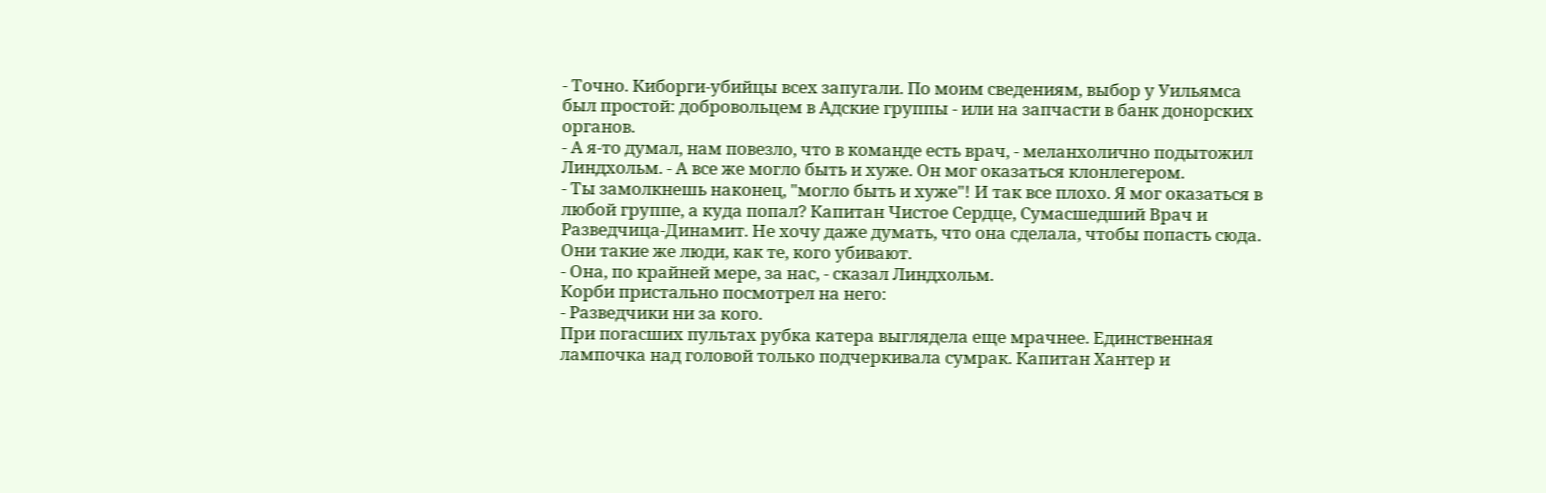- Точно. Киборги-убийцы всех запугали. По моим сведениям, выбор у Уильямса был простой: добровольцем в Адские группы - или на запчасти в банк донорских органов.
- А я-то думал, нам повезло, что в команде есть врач, - меланхолично подытожил Линдхольм. - А все же могло быть и хуже. Он мог оказаться клонлегером.
- Ты замолкнешь наконец, "могло быть и хуже"! И так все плохо. Я мог оказаться в любой группе, а куда попал? Капитан Чистое Сердце, Сумасшедший Врач и Разведчица-Динамит. Не хочу даже думать, что она сделала, чтобы попасть сюда. Они такие же люди, как те, кого убивают.
- Она, по крайней мере, за нас, - сказал Линдхольм.
Корби пристально посмотрел на него:
- Разведчики ни за кого.
При погасших пультах рубка катера выглядела еще мрачнее. Единственная лампочка над головой только подчеркивала сумрак. Капитан Хантер и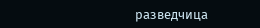разведчица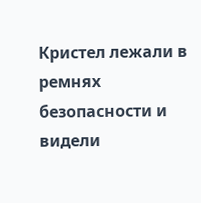Кристел лежали в ремнях безопасности и видели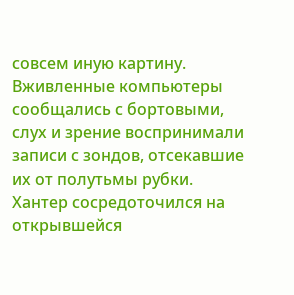совсем иную картину. Вживленные компьютеры сообщались с бортовыми, слух и зрение воспринимали записи с зондов, отсекавшие их от полутьмы рубки.
Хантер сосредоточился на открывшейся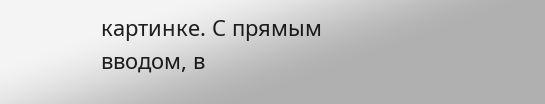картинке. С прямым вводом, в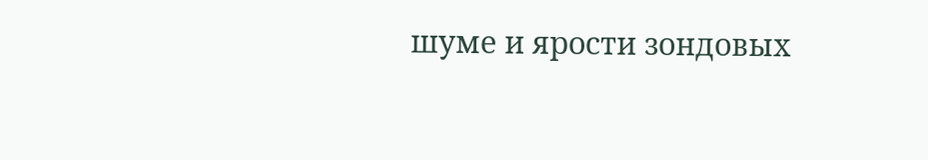шуме и ярости зондовых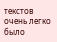текстов очень легко было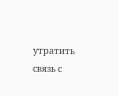утратить связь с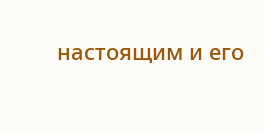настоящим и его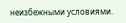неизбежными условиями.